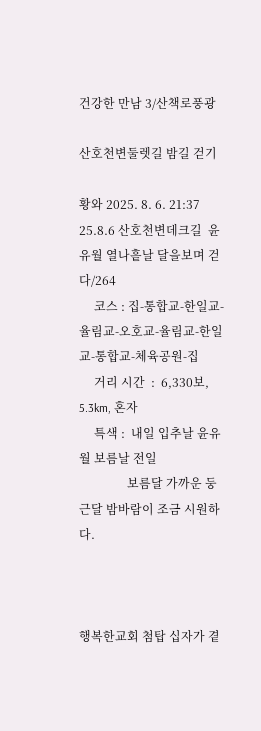건강한 만남 3/산책로풍광

산호천변둘렛길 밤길 걷기

황와 2025. 8. 6. 21:37
25.8.6 산호천변데크길  윤유월 열나흩날 달을보며 걷다/264
     코스 : 집-통합교-한일교-율림교-오호교-율림교-한일교-통합교-체육공원-집
     거리 시간  :  6,330보,  5.3km, 혼자
     특색 :  내일 입추날 윤유월 보름날 전일
                보름달 가까운 둥근달 밤바람이 조금 시원하다.



행복한교회 첨탑 십자가 곁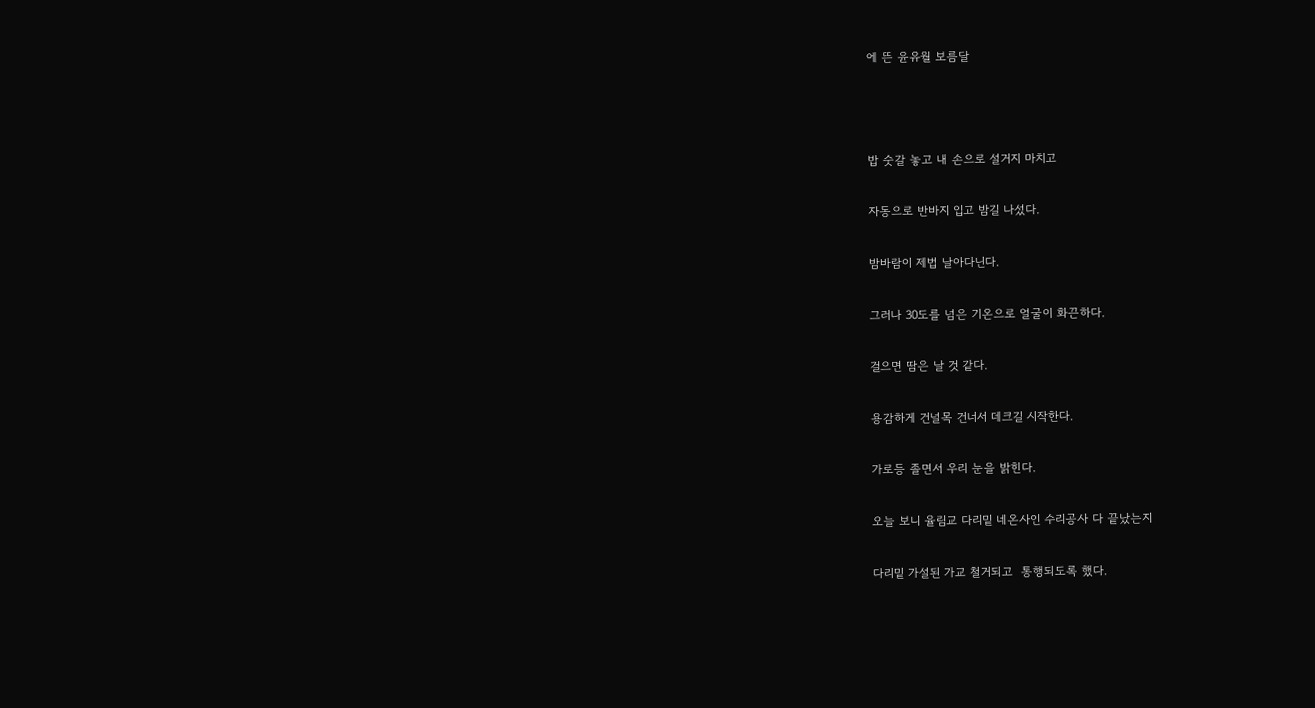에 뜬 윤유월 보름달



밥 숫갈 놓고 내 손으로 설거지 마치고

자동으로 반바지 입고 밤길 나섰다.

밤바람이 제법 날아다닌다.

그러나 30도를 넘은 기온으로 얼굴이 화끈하다.

걸으면 땀은 날 것 같다.

용감하게 건널목 건너서 데크길 시작한다.

가로등 졸면서 우리 눈을 밝힌다.

오늘 보니 율림교 다리밑 네온사인 수리공사 다 끝났는지

다리밑 가설된 가교 철거되고  통행되도록 했다.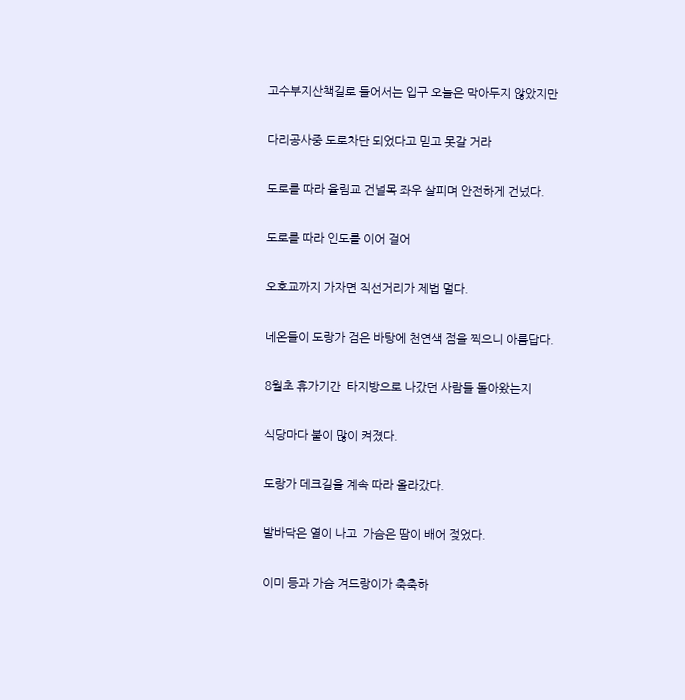고수부지산책길로 들어서는 입구 오늘은 막아두지 않았지만

다리공사중 도로차단 되었다고 믿고 못갈 거라

도로를 따라 율림교 건널목 좌우 살피며 안전하게 건넜다.

도로를 따라 인도를 이어 걸어

오호교까지 가자면 직선거리가 제법 멀다.

네온들이 도랑가 검은 바탕에 천연색 점을 찍으니 아름답다.

8월초 휴가기간  타지방으로 나갔던 사람들 돌아왔는지

식당마다 불이 많이 켜졌다.

도랑가 데크길을 계속 따라 올라갔다.

발바닥은 열이 나고  가슴은 땀이 배어 젖었다.

이미 등과 가슴 겨드랑이가 축축하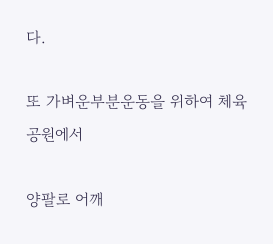다.

또 가벼운부분운동을 위하여 체육공원에서

양팔로 어깨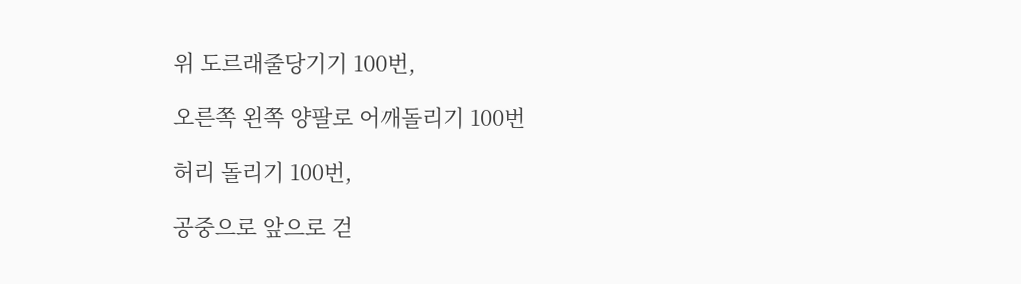위 도르래줄당기기 100번,

오른쪽 왼쪽 양팔로 어깨돌리기 100번

허리 돌리기 100번,

공중으로 앞으로 걷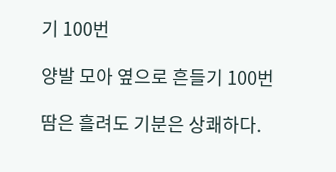기 100번

양발 모아 옆으로 흔들기 100번

땀은 흘려도 기분은 상쾌하다.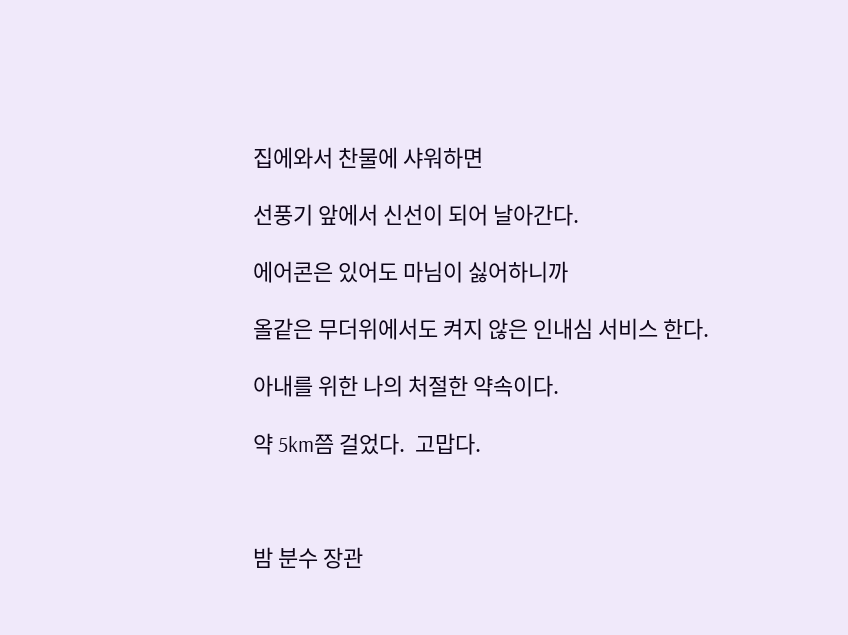집에와서 찬물에 샤워하면

선풍기 앞에서 신선이 되어 날아간다.

에어콘은 있어도 마님이 싫어하니까

올같은 무더위에서도 켜지 않은 인내심 서비스 한다.

아내를 위한 나의 처절한 약속이다.

약 5km쯤 걸었다.  고맙다.



밤 분수 장관